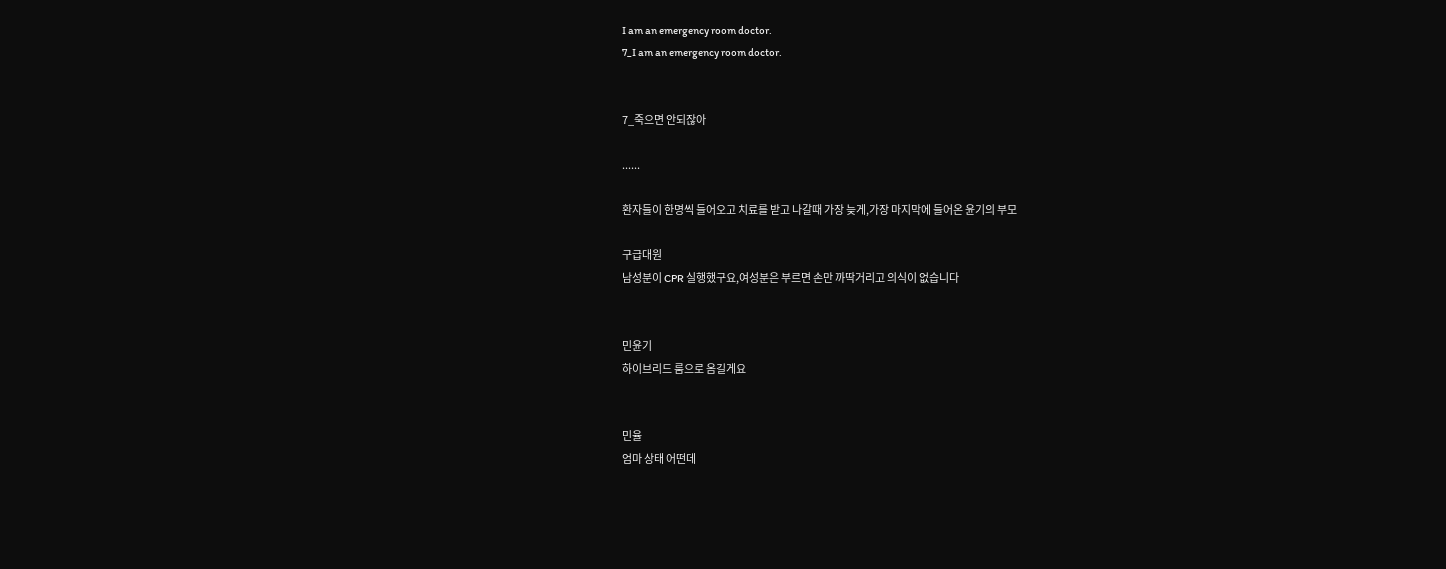I am an emergency room doctor.
7_I am an emergency room doctor.


7_죽으면 안되잖아

......

환자들이 한명씩 들어오고 치료를 받고 나갈때 가장 늦게,가장 마지막에 들어온 윤기의 부모

구급대원
남성분이 CPR 실행했구요,여성분은 부르면 손만 까딱거리고 의식이 없습니다


민윤기
하이브리드 룸으로 옴길게요


민율
엄마 상태 어떤데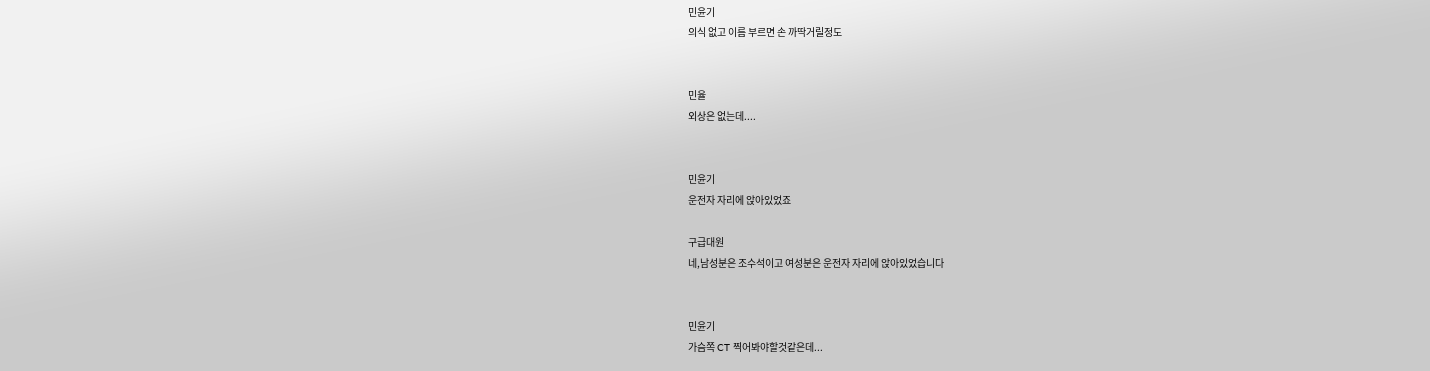민윤기
의식 없고 이름 부르면 손 까딱거릴정도


민율
외상은 없는데....


민윤기
운전자 자리에 앉아있었죠

구급대원
네,남성분은 조수석이고 여성분은 운전자 자리에 앉아있었습니다


민윤기
가슴쪽 CT 찍어봐야할것같은데...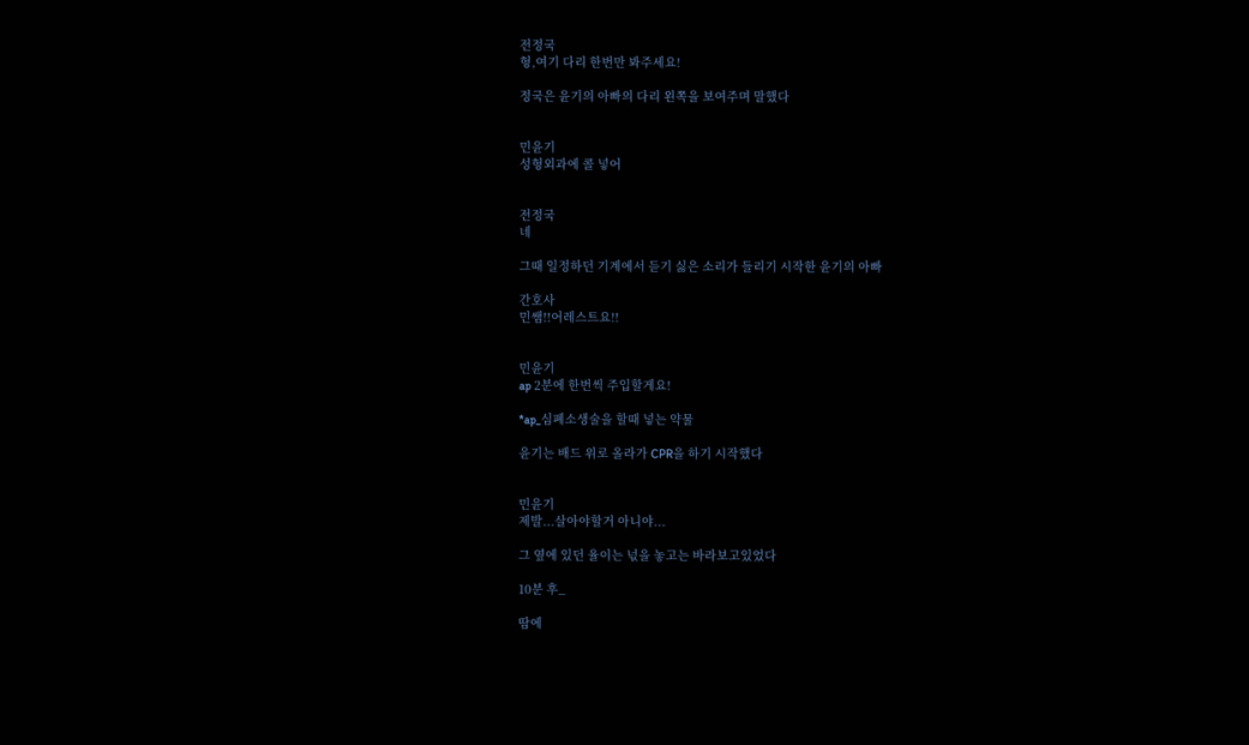전정국
형,여기 다리 한번만 봐주세요!

정국은 윤기의 아빠의 다리 왼쪽을 보여주며 말했다


민윤기
성형외과에 콜 넣어


전정국
네

그때 일정하던 기계에서 듣기 싫은 소리가 들리기 시작한 윤기의 아빠

간호사
민쌤!!어레스트요!!


민윤기
ap 2분에 한번씩 주입할게요!

*ap_심폐소생술을 할때 넣는 약물

윤기는 배드 위로 올라가 CPR을 하기 시작했다


민윤기
제발...살아야할거 아니야...

그 옆에 있던 율이는 넋을 놓고는 바라보고있었다

10분 후_

땀에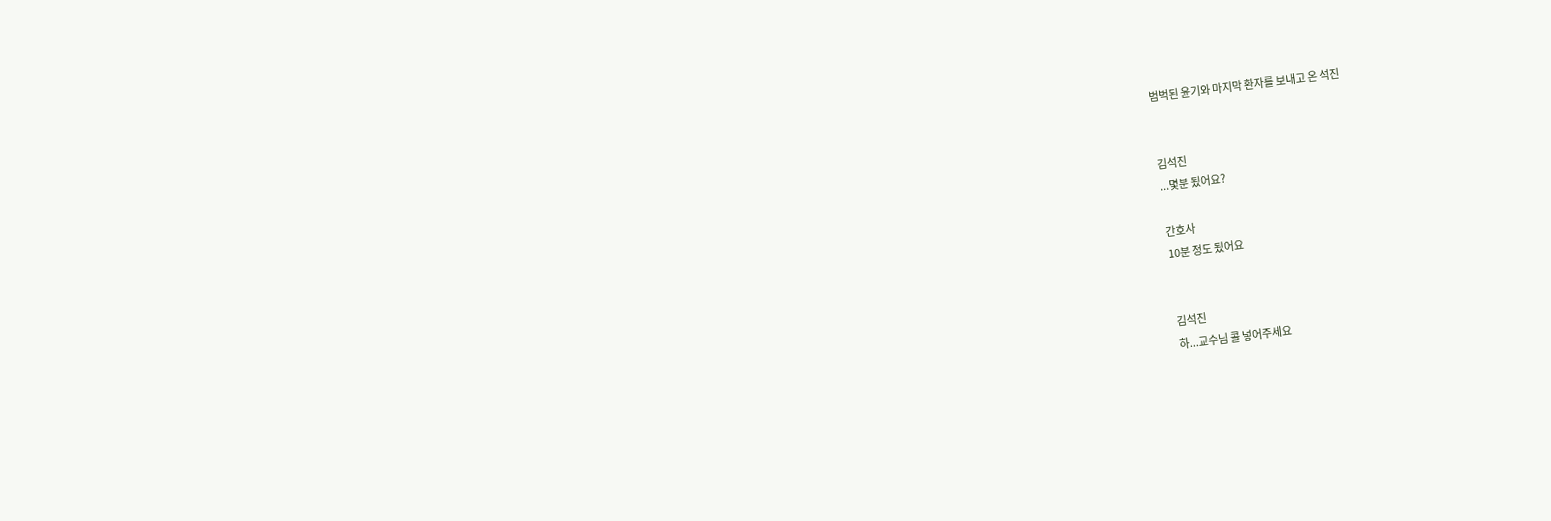범벅된 윤기와 마지막 환자를 보내고 온 석진


김석진
...몇분 됬어요?

간호사
10분 정도 됬어요


김석진
하...교수님 콜 넣어주세요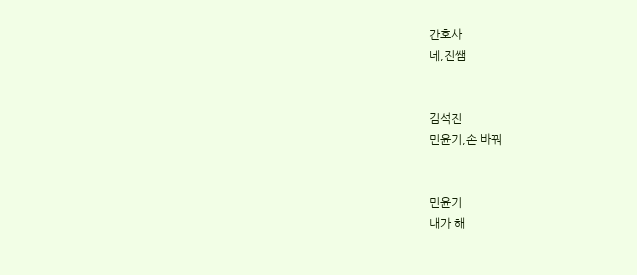간호사
네,진쌤


김석진
민윤기,손 바꿔


민윤기
내가 해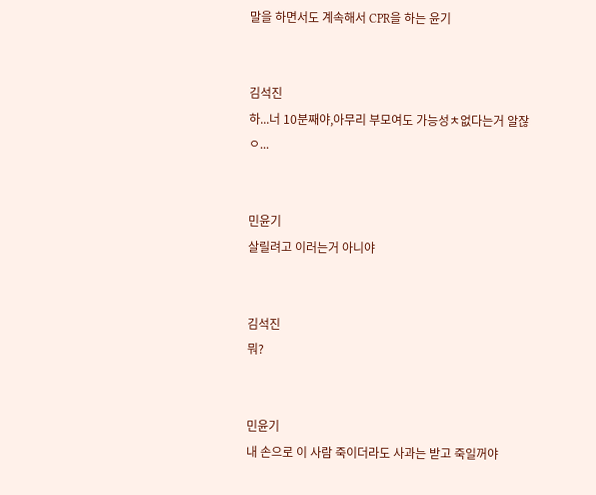말을 하면서도 계속해서 CPR을 하는 윤기


김석진
하...너 10분째야,아무리 부모여도 가능성ㅊ없다는거 알잖ㅇ...


민윤기
살릴려고 이러는거 아니야


김석진
뭐?


민윤기
내 손으로 이 사람 죽이더라도 사과는 받고 죽일꺼야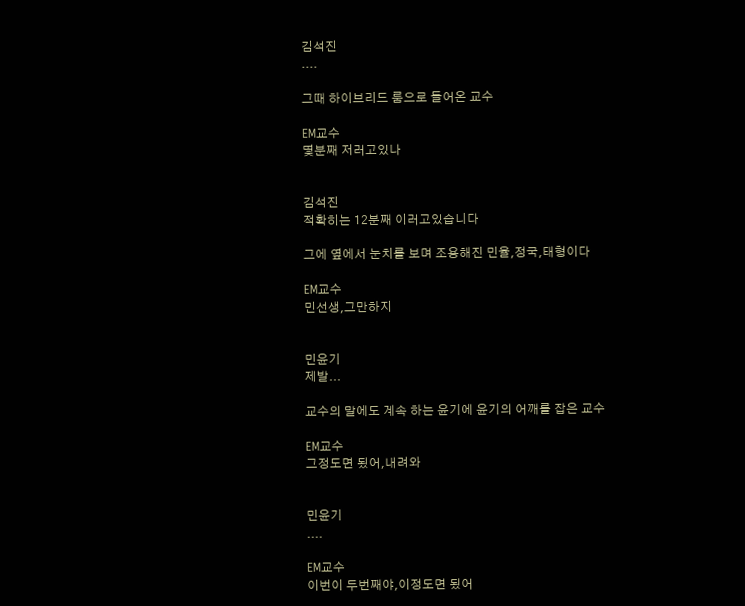김석진
....

그때 하이브리드 룸으로 들어온 교수

EM교수
몇분째 저러고있나


김석진
적확히는 12분째 이러고있습니다

그에 옆에서 눈치를 보며 조용해진 민율,정국,태형이다

EM교수
민선생,그만하지


민윤기
제발...

교수의 말에도 계속 하는 윤기에 윤기의 어깨를 잡은 교수

EM교수
그정도면 됬어,내려와


민윤기
....

EM교수
이번이 두번째야,이정도면 됬어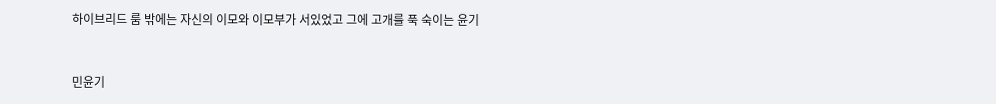하이브리드 룸 밖에는 자신의 이모와 이모부가 서있었고 그에 고개를 푹 숙이는 윤기


민윤기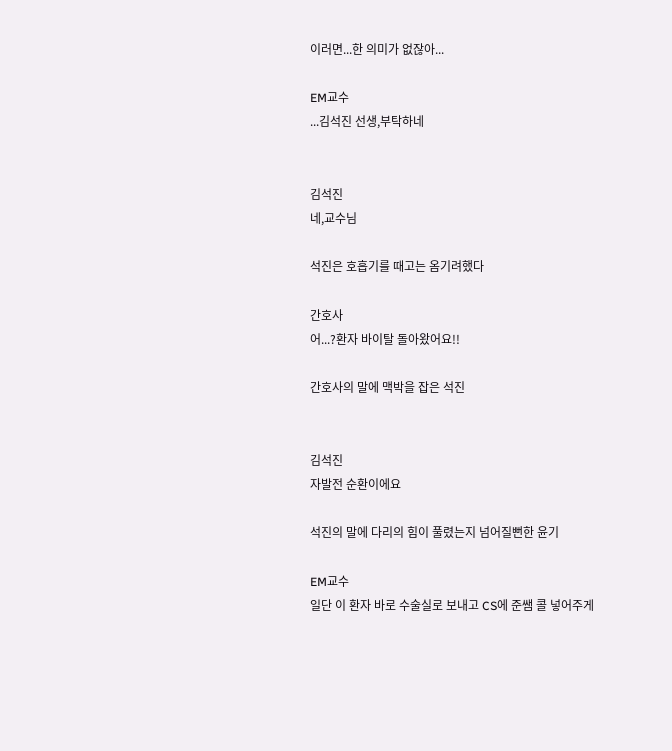이러면...한 의미가 없잖아...

EM교수
...김석진 선생,부탁하네


김석진
네,교수님

석진은 호흡기를 때고는 옴기려했다

간호사
어...?환자 바이탈 돌아왔어요!!

간호사의 말에 맥박을 잡은 석진


김석진
자발전 순환이에요

석진의 말에 다리의 힘이 풀렸는지 넘어질뻔한 윤기

EM교수
일단 이 환자 바로 수술실로 보내고 CS에 준쌤 콜 넣어주게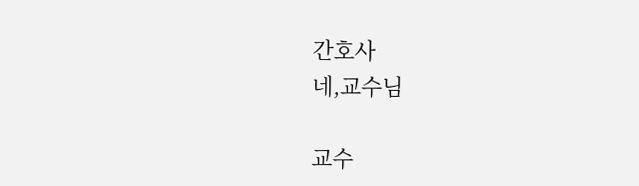간호사
네,교수님

교수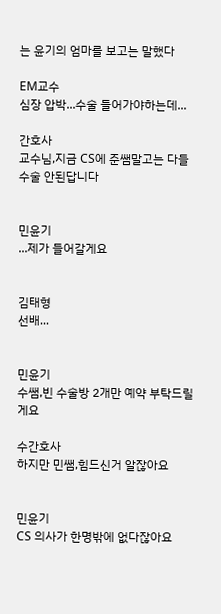는 윤기의 엄마를 보고는 말했다

EM교수
심장 압박...수술 들어가야하는데...

간호사
교수님,지금 CS에 준쌤말고는 다들 수술 안된답니다


민윤기
...제가 들어갈게요


김태형
선배...


민윤기
수쌤,빈 수술방 2개만 예약 부탁드릴게요

수간호사
하지만 민쌤,힘드신거 알잖아요


민윤기
CS 의사가 한명밖에 없다잖아요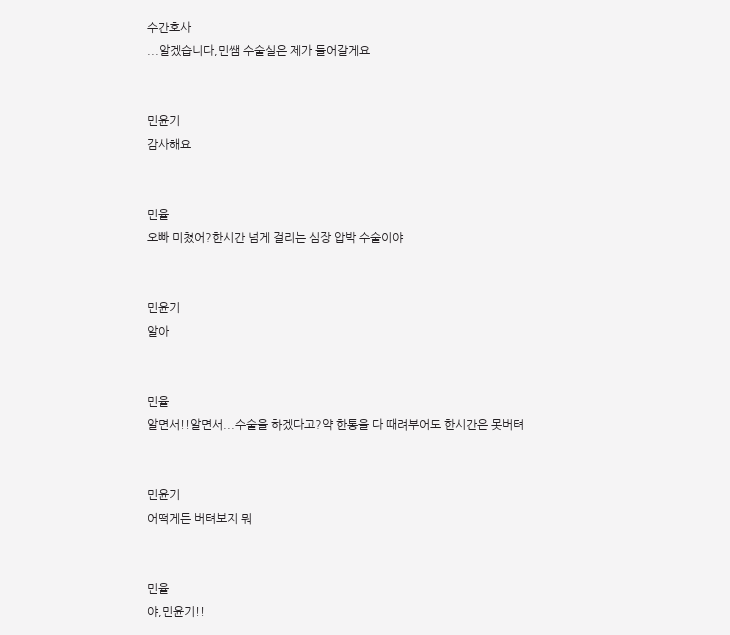수간호사
...알겠습니다,민쌤 수술실은 제가 들어갈게요


민윤기
감사해요


민율
오빠 미쳤어?한시간 넘게 걸리는 심장 압박 수술이야


민윤기
알아


민율
알면서!!알면서...수술을 하겠다고?약 한통을 다 때려부어도 한시간은 못버텨


민윤기
어떡게든 버텨보지 뭐


민율
야,민윤기!!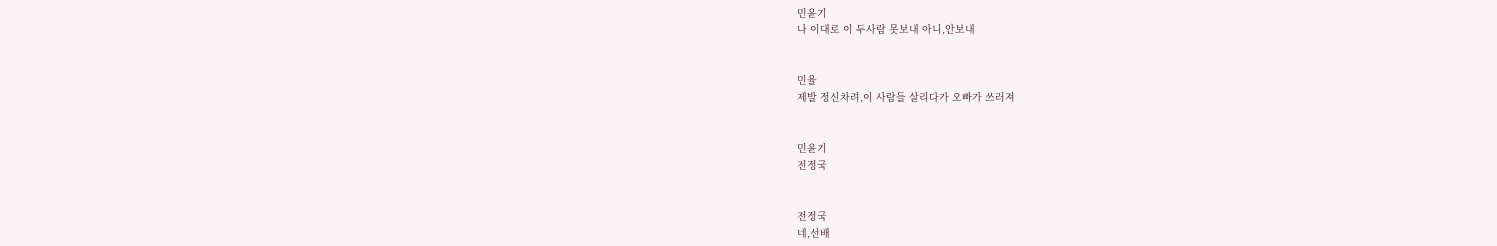민윤기
나 이대로 이 두사람 못보내 아니,안보내


민율
제발 정신차려,이 사람들 살리다가 오빠가 쓰러져


민윤기
전정국


전정국
네,선배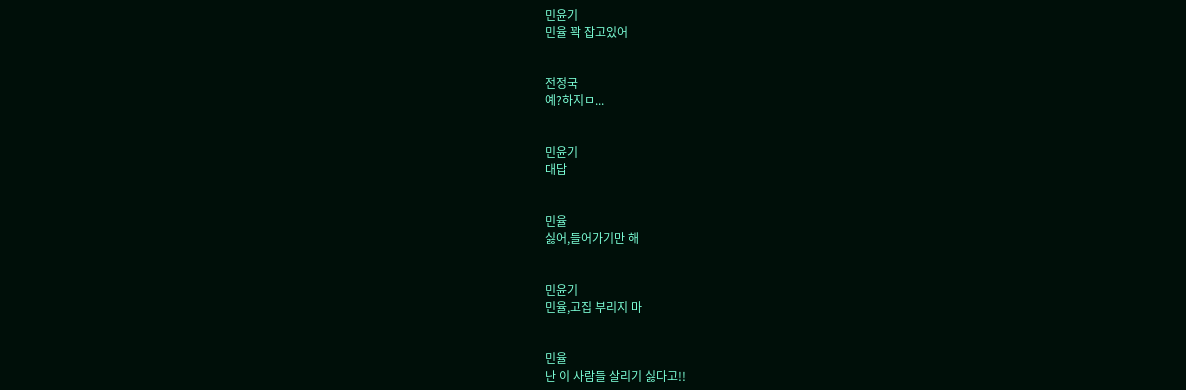민윤기
민율 꽉 잡고있어


전정국
예?하지ㅁ...


민윤기
대답


민율
싫어,들어가기만 해


민윤기
민율,고집 부리지 마


민율
난 이 사람들 살리기 싫다고!!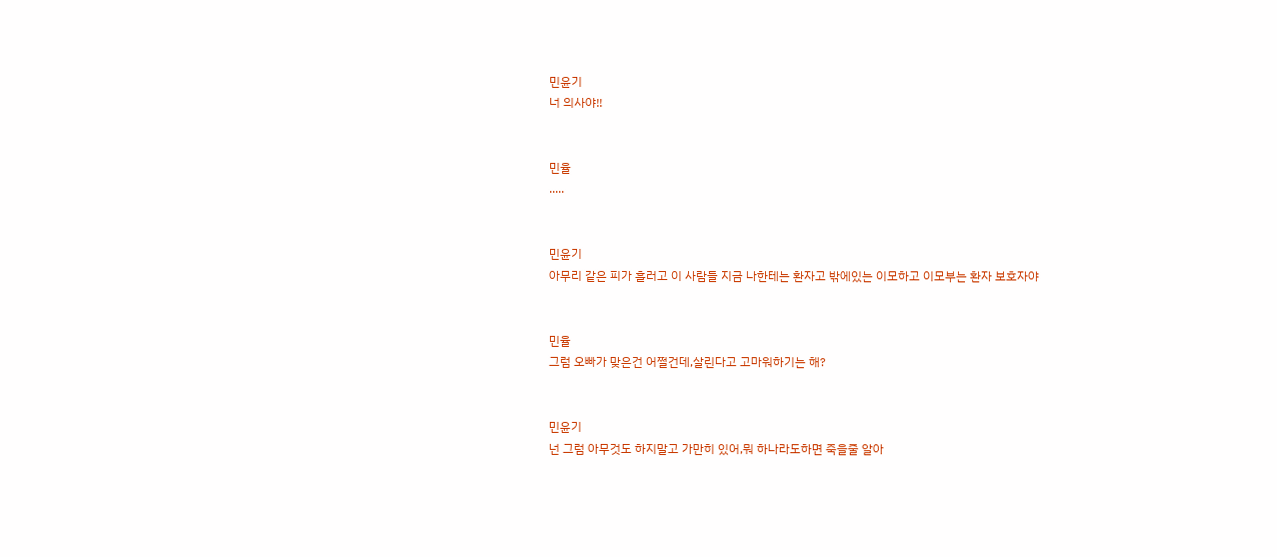민윤기
너 의사야!!


민율
.....


민윤기
아무리 같은 피가 흘러고 이 사람들 지금 나한테는 환자고 밖에있는 이모하고 이모부는 환자 보호자야


민율
그럼 오빠가 맞은건 어쩔건데,살린다고 고마워하기는 해?


민윤기
넌 그럼 아무것도 하지말고 가만히 있어,뭐 하나라도하면 죽을줄 알아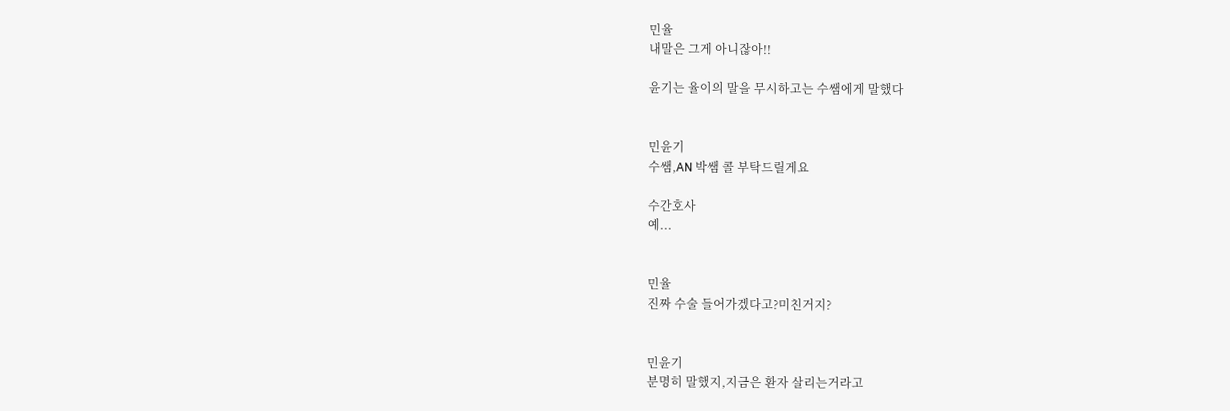민율
내말은 그게 아니잖아!!

윤기는 율이의 말을 무시하고는 수쌤에게 말했다


민윤기
수쌤,AN 박쌤 콜 부탁드릴게요

수간호사
예...


민율
진짜 수술 들어가겠다고?미친거지?


민윤기
분명히 말했지,지금은 환자 살리는거라고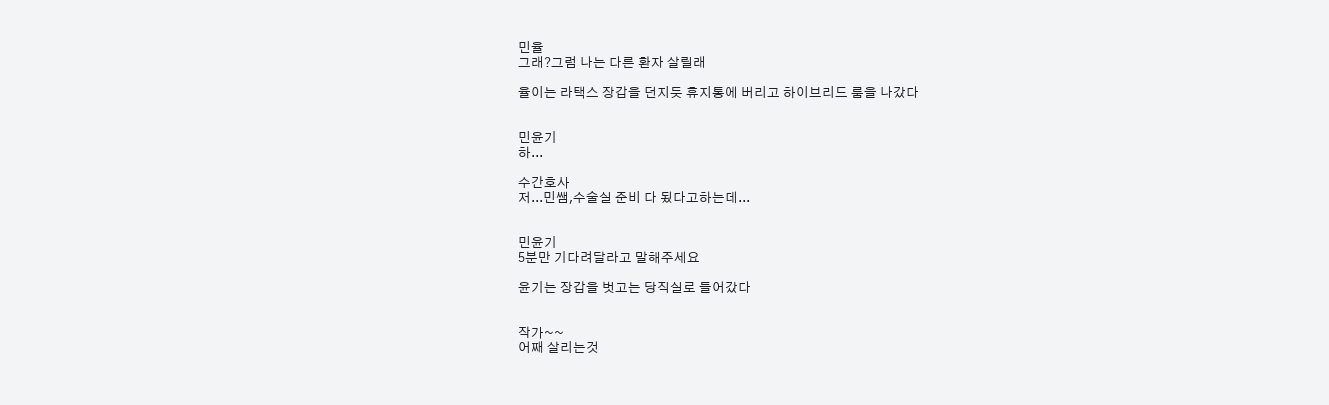민율
그래?그럼 나는 다른 환자 살릴래

율이는 라택스 장갑을 던지듯 휴지통에 버리고 하이브리드 룸을 나갔다


민윤기
하...

수간호사
저...민쌤,수술실 준비 다 됬다고하는데...


민윤기
5분만 기다려달라고 말해주세요

윤기는 장갑을 벗고는 당직실로 들어갔다


작가~~
어째 살리는것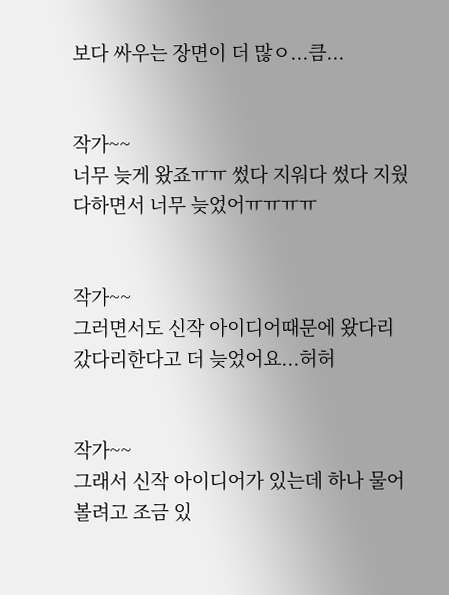보다 싸우는 장면이 더 많ㅇ...큼...


작가~~
너무 늦게 왔죠ㅠㅠ 썼다 지워다 썼다 지웠다하면서 너무 늦었어ㅠㅠㅠㅠ


작가~~
그러면서도 신작 아이디어때문에 왔다리 갔다리한다고 더 늦었어요...허허


작가~~
그래서 신작 아이디어가 있는데 하나 물어볼려고 조금 있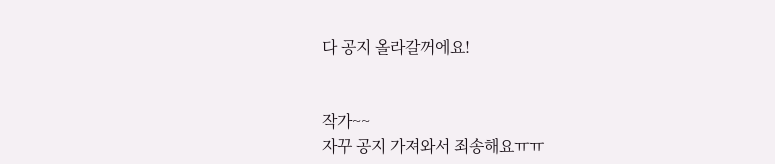다 공지 올라갈꺼에요!


작가~~
자꾸 공지 가져와서 죄송해요ㅠㅠ